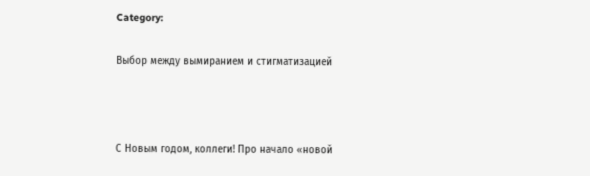Category:

Выбор между вымиранием и стигматизацией



С Новым годом, коллеги! Про начало «новой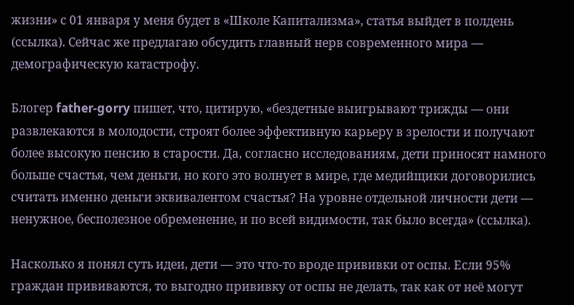жизни» с 01 января у меня будет в «Школе Капитализма», статья выйдет в полдень (ссылка). Сейчас же предлагаю обсудить главный нерв современного мира — демографическую катастрофу.

Блогер father-gorry пишет, что, цитирую, «бездетные выигрывают трижды — они развлекаются в молодости, строят более эффективную карьеру в зрелости и получают более высокую пенсию в старости. Да, согласно исследованиям, дети приносят намного больше счастья, чем деньги, но кого это волнует в мире, где медийщики договорились считать именно деньги эквивалентом счастья? На уровне отдельной личности дети — ненужное, бесполезное обременение, и по всей видимости, так было всегда» (ссылка).

Насколько я понял суть идеи, дети — это что-то вроде прививки от оспы. Если 95% граждан прививаются, то выгодно прививку от оспы не делать, так как от неё могут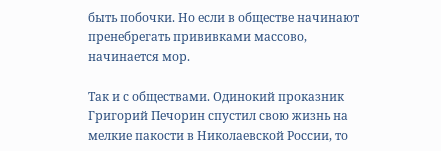быть побочки. Но если в обществе начинают пренебрегать прививками массово, начинается мор.

Так и с обществами. Одинокий проказник Григорий Печорин спустил свою жизнь на мелкие пакости в Николаевской России, то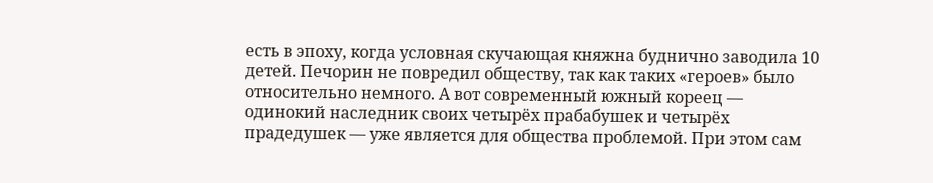есть в эпоху, когда условная скучающая княжна буднично заводила 10 детей. Печорин не повредил обществу, так как таких «героев» было относительно немного. А вот современный южный кореец — одинокий наследник своих четырёх прабабушек и четырёх прадедушек — уже является для общества проблемой. При этом сам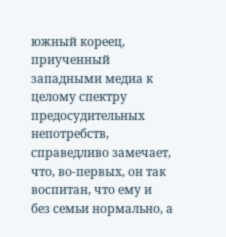южный кореец, приученный западными медиа к целому спектру предосудительных непотребств, справедливо замечает, что, во-первых, он так воспитан, что ему и без семьи нормально, а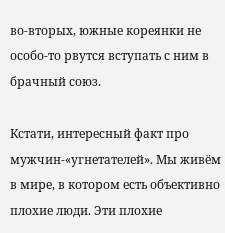во-вторых, южные кореянки не особо-то рвутся вступать с ним в брачный союз.

Кстати, интересный факт про мужчин-«угнетателей». Мы живём в мире, в котором есть объективно плохие люди. Эти плохие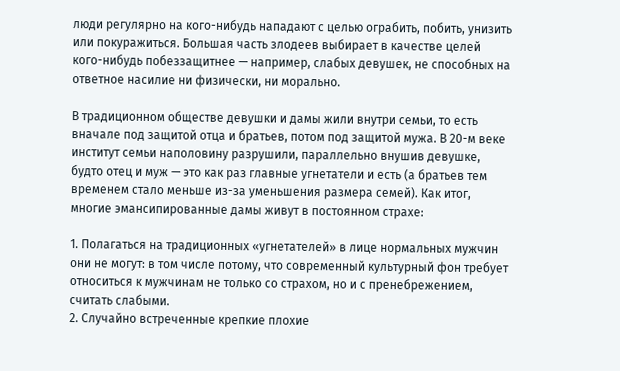люди регулярно на кого-нибудь нападают с целью ограбить, побить, унизить или покуражиться. Большая часть злодеев выбирает в качестве целей кого-нибудь побеззащитнее — например, слабых девушек, не способных на ответное насилие ни физически, ни морально.

В традиционном обществе девушки и дамы жили внутри семьи, то есть вначале под защитой отца и братьев, потом под защитой мужа. В 20-м веке институт семьи наполовину разрушили, параллельно внушив девушке, будто отец и муж — это как раз главные угнетатели и есть (а братьев тем временем стало меньше из-за уменьшения размера семей). Как итог, многие эмансипированные дамы живут в постоянном страхе:

1. Полагаться на традиционных «угнетателей» в лице нормальных мужчин они не могут: в том числе потому, что современный культурный фон требует относиться к мужчинам не только со страхом, но и с пренебрежением, считать слабыми.
2. Случайно встреченные крепкие плохие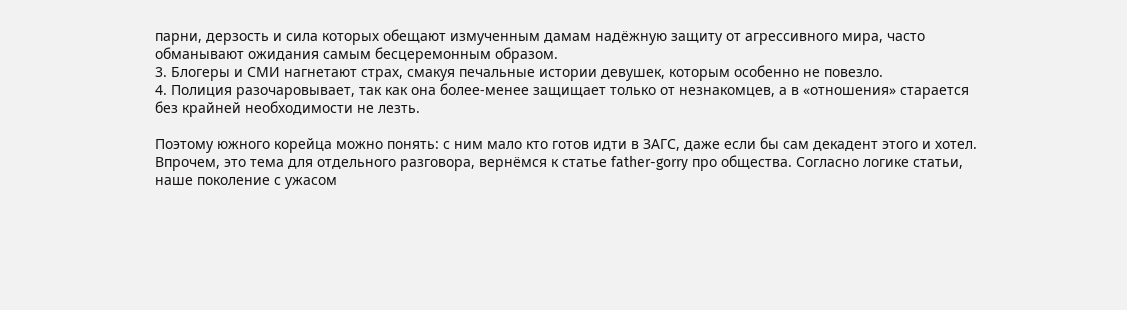парни, дерзость и сила которых обещают измученным дамам надёжную защиту от агрессивного мира, часто обманывают ожидания самым бесцеремонным образом.
3. Блогеры и СМИ нагнетают страх, смакуя печальные истории девушек, которым особенно не повезло.
4. Полиция разочаровывает, так как она более-менее защищает только от незнакомцев, а в «отношения» старается без крайней необходимости не лезть.

Поэтому южного корейца можно понять: с ним мало кто готов идти в ЗАГС, даже если бы сам декадент этого и хотел. Впрочем, это тема для отдельного разговора, вернёмся к статье father-gorry про общества. Согласно логике статьи, наше поколение с ужасом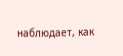наблюдает, как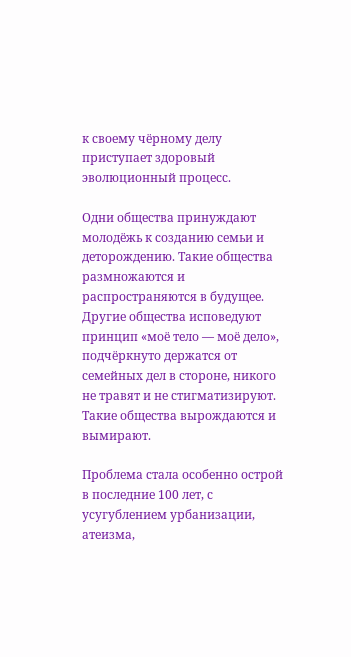к своему чёрному делу приступает здоровый эволюционный процесс.

Одни общества принуждают молодёжь к созданию семьи и деторождению. Такие общества размножаются и распространяются в будущее. Другие общества исповедуют принцип «моё тело — моё дело», подчёркнуто держатся от семейных дел в стороне, никого не травят и не стигматизируют. Такие общества вырождаются и вымирают.

Проблема стала особенно острой в последние 100 лет, с усугублением урбанизации, атеизма,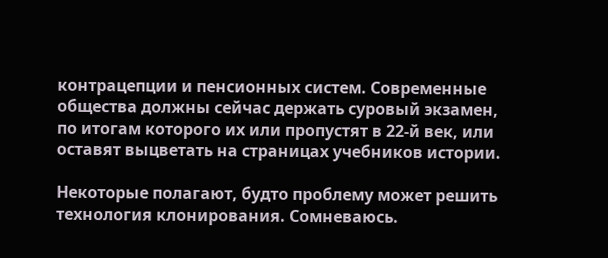контрацепции и пенсионных систем. Современные общества должны сейчас держать суровый экзамен, по итогам которого их или пропустят в 22-й век, или оставят выцветать на страницах учебников истории.

Некоторые полагают, будто проблему может решить технология клонирования. Сомневаюсь.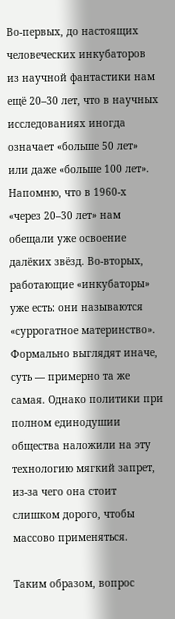Во-первых, до настоящих человеческих инкубаторов из научной фантастики нам ещё 20–30 лет, что в научных исследованиях иногда означает «больше 50 лет» или даже «больше 100 лет». Напомню, что в 1960-х «через 20–30 лет» нам обещали уже освоение далёких звёзд. Во-вторых, работающие «инкубаторы» уже есть: они называются «суррогатное материнство». Формально выглядят иначе, суть — примерно та же самая. Однако политики при полном единодушии общества наложили на эту технологию мягкий запрет, из-за чего она стоит слишком дорого, чтобы массово применяться.

Таким образом, вопрос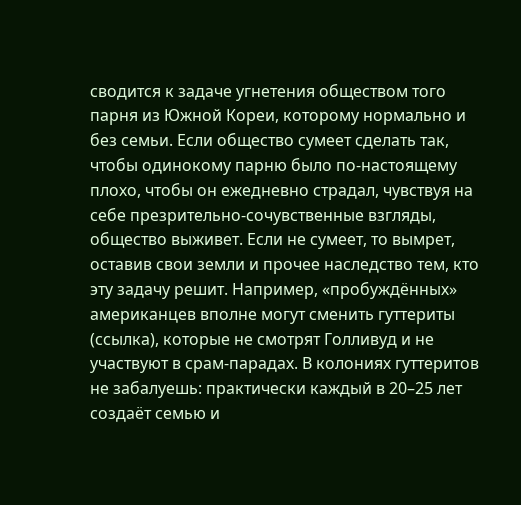сводится к задаче угнетения обществом того парня из Южной Кореи, которому нормально и без семьи. Если общество сумеет сделать так, чтобы одинокому парню было по-настоящему плохо, чтобы он ежедневно страдал, чувствуя на себе презрительно-сочувственные взгляды, общество выживет. Если не сумеет, то вымрет, оставив свои земли и прочее наследство тем, кто эту задачу решит. Например, «пробуждённых» американцев вполне могут сменить гуттериты (ссылка), которые не смотрят Голливуд и не участвуют в срам-парадах. В колониях гуттеритов не забалуешь: практически каждый в 20–25 лет создаёт семью и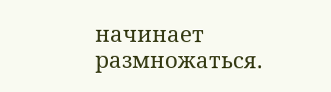начинает размножаться.